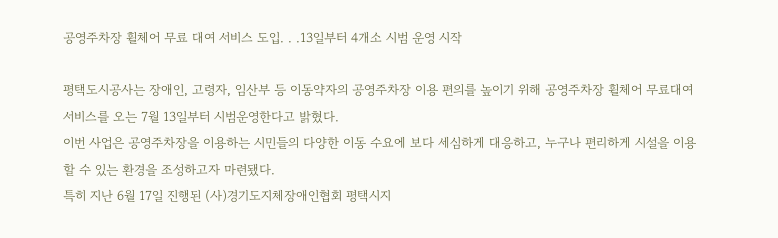공영주차장 휠체어 무료 대여 서비스 도입. . .13일부터 4개소 시범 운영 시작

평택도시공사는 장애인, 고령자, 임산부 등 이동약자의 공영주차장 이용 편의를 높이기 위해 공영주차장 휠체어 무료대여 서비스를 오는 7월 13일부터 시범운영한다고 밝혔다.
이번 사업은 공영주차장을 이용하는 시민들의 다양한 이동 수요에 보다 세심하게 대응하고, 누구나 편리하게 시설을 이용할 수 있는 환경을 조성하고자 마련됐다.
특히 지난 6월 17일 진행된 (사)경기도지체장애인협회 평택시지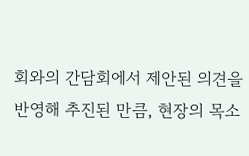회와의 간담회에서 제안된 의견을 반영해 추진된 만큼, 현장의 목소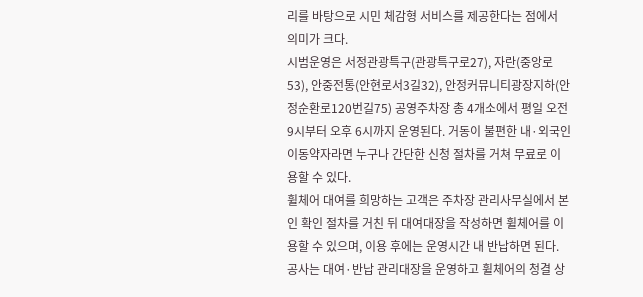리를 바탕으로 시민 체감형 서비스를 제공한다는 점에서 의미가 크다.
시범운영은 서정관광특구(관광특구로27), 자란(중앙로53), 안중전통(안현로서3길32), 안정커뮤니티광장지하(안정순환로120번길75) 공영주차장 총 4개소에서 평일 오전 9시부터 오후 6시까지 운영된다. 거동이 불편한 내·외국인 이동약자라면 누구나 간단한 신청 절차를 거쳐 무료로 이용할 수 있다.
휠체어 대여를 희망하는 고객은 주차장 관리사무실에서 본인 확인 절차를 거친 뒤 대여대장을 작성하면 휠체어를 이용할 수 있으며, 이용 후에는 운영시간 내 반납하면 된다.
공사는 대여·반납 관리대장을 운영하고 휠체어의 청결 상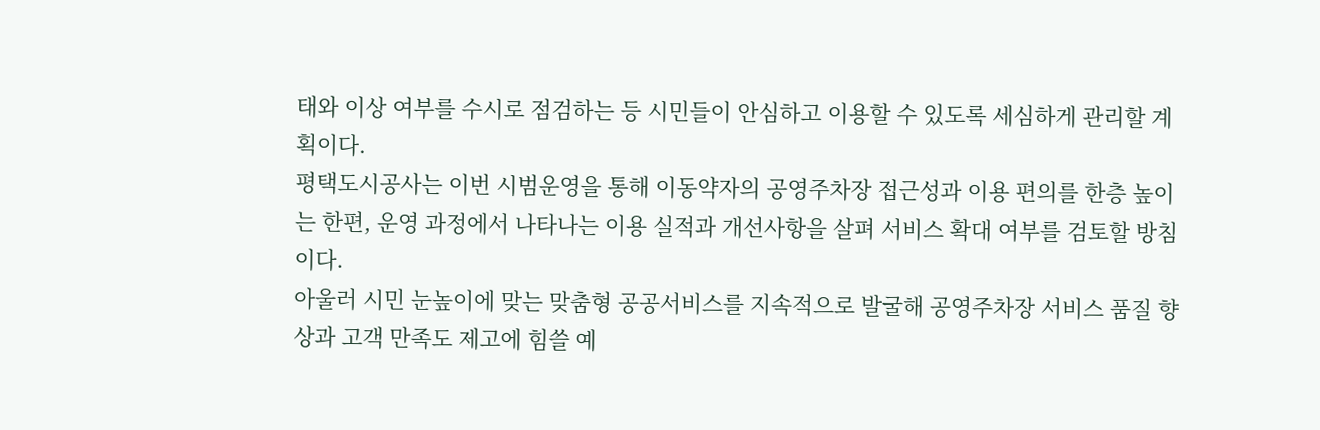태와 이상 여부를 수시로 점검하는 등 시민들이 안심하고 이용할 수 있도록 세심하게 관리할 계획이다.
평택도시공사는 이번 시범운영을 통해 이동약자의 공영주차장 접근성과 이용 편의를 한층 높이는 한편, 운영 과정에서 나타나는 이용 실적과 개선사항을 살펴 서비스 확대 여부를 검토할 방침이다.
아울러 시민 눈높이에 맞는 맞춤형 공공서비스를 지속적으로 발굴해 공영주차장 서비스 품질 향상과 고객 만족도 제고에 힘쓸 예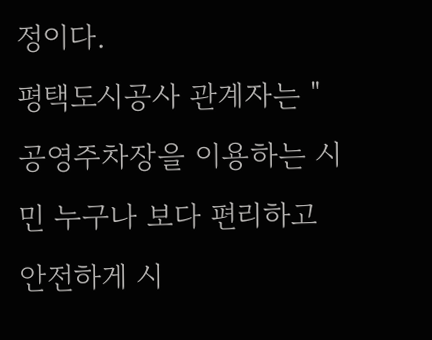정이다.
평택도시공사 관계자는 "공영주차장을 이용하는 시민 누구나 보다 편리하고 안전하게 시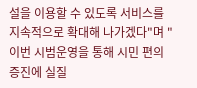설을 이용할 수 있도록 서비스를 지속적으로 확대해 나가겠다"며 "이번 시범운영을 통해 시민 편의 증진에 실질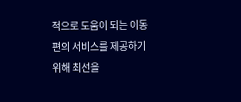적으로 도움이 되는 이동편의 서비스를 제공하기 위해 최선을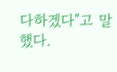다하겠다"고 말했다.